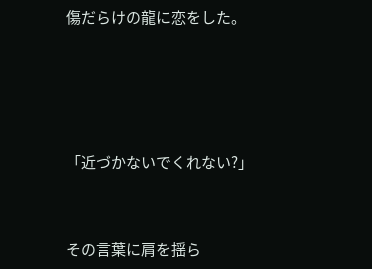傷だらけの龍に恋をした。




「近づかないでくれない?」


その言葉に肩を揺ら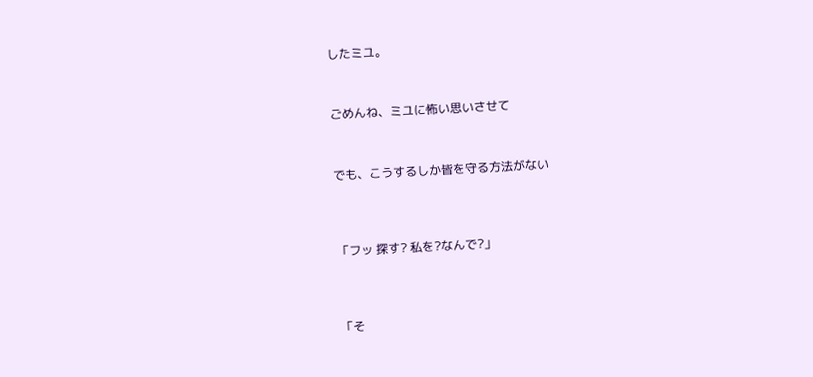したミユ。



ごめんね、ミユに怖い思いさせて



でも、こうするしか皆を守る方法がない




「フッ 探す? 私を?なんで?」




「そ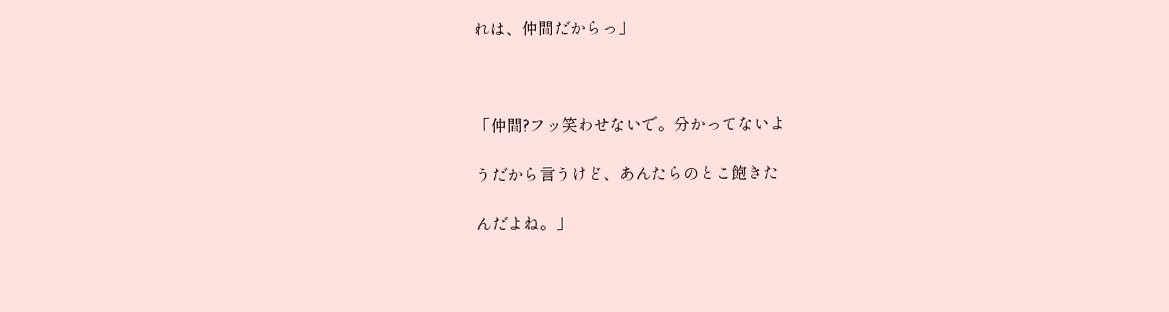れは、仲間だからっ」



「仲間?フッ笑わせないで。分かってないよ

うだから言うけど、あんたらのとこ飽きた

んだよね。」